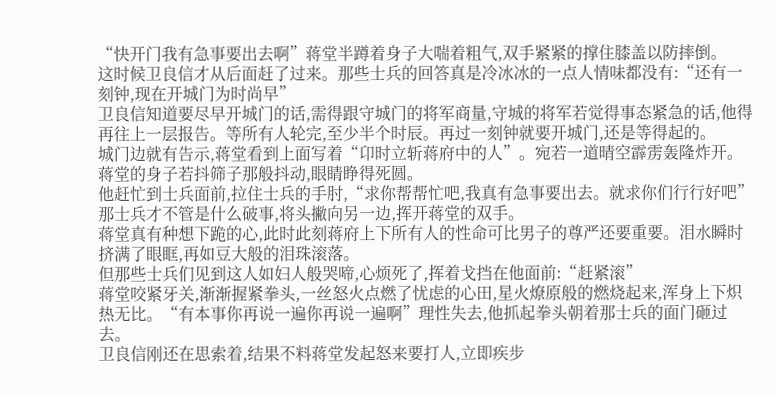“快开门我有急事要出去啊”蒋堂半蹲着身子大喘着粗气,双手紧紧的撑住膝盖以防摔倒。
这时候卫良信才从后面赶了过来。那些士兵的回答真是冷冰冰的一点人情味都没有:“还有一刻钟,现在开城门为时尚早”
卫良信知道要尽早开城门的话,需得跟守城门的将军商量,守城的将军若觉得事态紧急的话,他得再往上一层报告。等所有人轮完,至少半个时辰。再过一刻钟就要开城门,还是等得起的。
城门边就有告示,蒋堂看到上面写着“卬时立斩蒋府中的人”。宛若一道晴空霹雳轰隆炸开。蒋堂的身子若抖筛子那般抖动,眼睛睁得死圆。
他赶忙到士兵面前,拉住士兵的手肘,“求你帮帮忙吧,我真有急事要出去。就求你们行行好吧”
那士兵才不管是什么破事,将头撇向另一边,挥开蒋堂的双手。
蒋堂真有种想下跪的心,此时此刻蒋府上下所有人的性命可比男子的尊严还要重要。泪水瞬时挤满了眼眶,再如豆大般的泪珠滚落。
但那些士兵们见到这人如妇人般哭啼,心烦死了,挥着戈挡在他面前:“赶紧滚”
蒋堂咬紧牙关,渐渐握紧拳头,一丝怒火点燃了忧虑的心田,星火燎原般的燃烧起来,浑身上下炽热无比。“有本事你再说一遍你再说一遍啊”理性失去,他抓起拳头朝着那士兵的面门砸过去。
卫良信刚还在思索着,结果不料蒋堂发起怒来要打人,立即疾步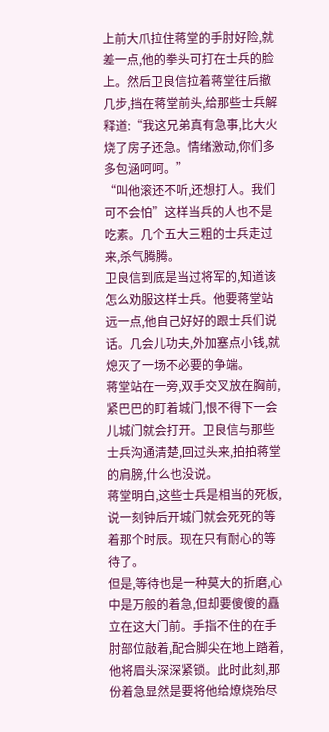上前大爪拉住蒋堂的手肘好险,就差一点,他的拳头可打在士兵的脸上。然后卫良信拉着蒋堂往后撤几步,挡在蒋堂前头,给那些士兵解释道:“我这兄弟真有急事,比大火烧了房子还急。情绪激动,你们多多包涵呵呵。”
“叫他滚还不听,还想打人。我们可不会怕”这样当兵的人也不是吃素。几个五大三粗的士兵走过来,杀气腾腾。
卫良信到底是当过将军的,知道该怎么劝服这样士兵。他要蒋堂站远一点,他自己好好的跟士兵们说话。几会儿功夫,外加塞点小钱,就熄灭了一场不必要的争端。
蒋堂站在一旁,双手交叉放在胸前,紧巴巴的盯着城门,恨不得下一会儿城门就会打开。卫良信与那些士兵沟通清楚,回过头来,拍拍蒋堂的肩膀,什么也没说。
蒋堂明白,这些士兵是相当的死板,说一刻钟后开城门就会死死的等着那个时辰。现在只有耐心的等待了。
但是,等待也是一种莫大的折磨,心中是万般的着急,但却要傻傻的矗立在这大门前。手指不住的在手肘部位敲着,配合脚尖在地上踏着,他将眉头深深紧锁。此时此刻,那份着急显然是要将他给燎烧殆尽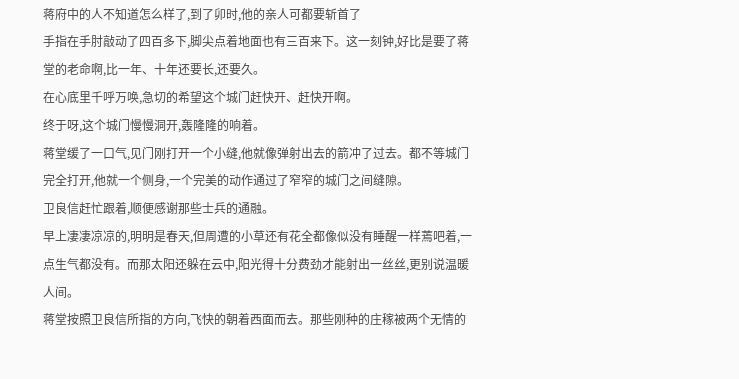蒋府中的人不知道怎么样了,到了卯时,他的亲人可都要斩首了
手指在手肘敲动了四百多下,脚尖点着地面也有三百来下。这一刻钟,好比是要了蒋堂的老命啊,比一年、十年还要长,还要久。
在心底里千呼万唤,急切的希望这个城门赶快开、赶快开啊。
终于呀,这个城门慢慢洞开,轰隆隆的响着。
蒋堂缓了一口气,见门刚打开一个小缝,他就像弹射出去的箭冲了过去。都不等城门完全打开,他就一个侧身,一个完美的动作通过了窄窄的城门之间缝隙。
卫良信赶忙跟着,顺便感谢那些士兵的通融。
早上凄凄凉凉的,明明是春天,但周遭的小草还有花全都像似没有睡醒一样蔫吧着,一点生气都没有。而那太阳还躲在云中,阳光得十分费劲才能射出一丝丝,更别说温暖人间。
蒋堂按照卫良信所指的方向,飞快的朝着西面而去。那些刚种的庄稼被两个无情的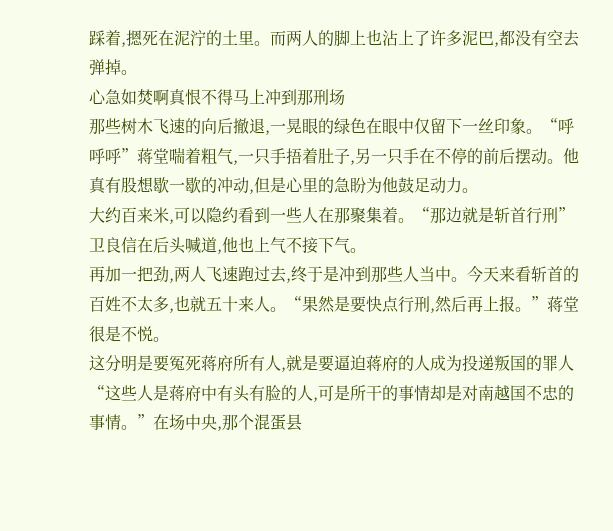踩着,摁死在泥泞的土里。而两人的脚上也沾上了许多泥巴,都没有空去弹掉。
心急如焚啊真恨不得马上冲到那刑场
那些树木飞速的向后撤退,一晃眼的绿色在眼中仅留下一丝印象。“呼呼呼”蒋堂喘着粗气,一只手捂着肚子,另一只手在不停的前后摆动。他真有股想歇一歇的冲动,但是心里的急盼为他鼓足动力。
大约百来米,可以隐约看到一些人在那聚集着。“那边就是斩首行刑”卫良信在后头喊道,他也上气不接下气。
再加一把劲,两人飞速跑过去,终于是冲到那些人当中。今天来看斩首的百姓不太多,也就五十来人。“果然是要快点行刑,然后再上报。”蒋堂很是不悦。
这分明是要冤死蒋府所有人,就是要逼迫蒋府的人成为投递叛国的罪人
“这些人是蒋府中有头有脸的人,可是所干的事情却是对南越国不忠的事情。”在场中央,那个混蛋县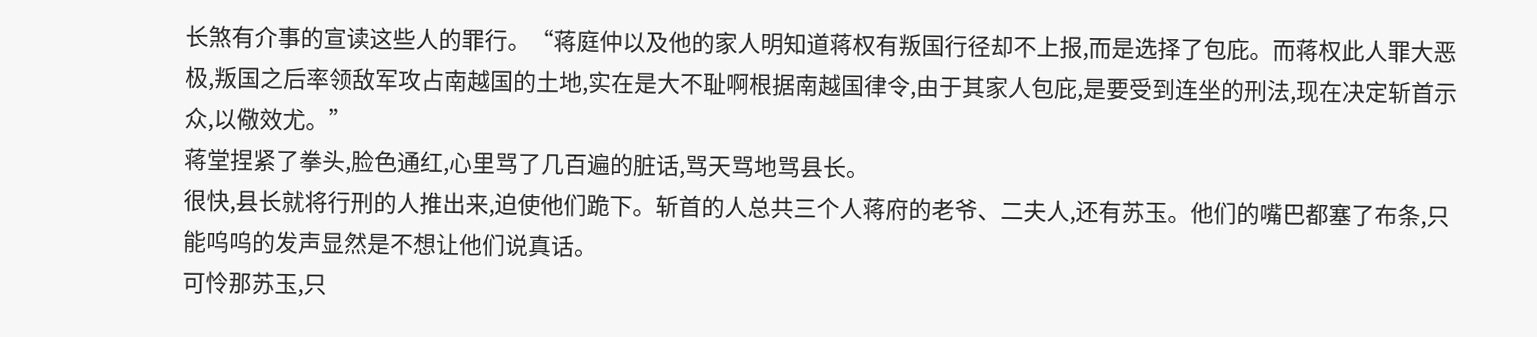长煞有介事的宣读这些人的罪行。“蒋庭仲以及他的家人明知道蒋权有叛国行径却不上报,而是选择了包庇。而蒋权此人罪大恶极,叛国之后率领敌军攻占南越国的土地,实在是大不耻啊根据南越国律令,由于其家人包庇,是要受到连坐的刑法,现在决定斩首示众,以儆效尤。”
蒋堂捏紧了拳头,脸色通红,心里骂了几百遍的脏话,骂天骂地骂县长。
很快,县长就将行刑的人推出来,迫使他们跪下。斩首的人总共三个人蒋府的老爷、二夫人,还有苏玉。他们的嘴巴都塞了布条,只能呜呜的发声显然是不想让他们说真话。
可怜那苏玉,只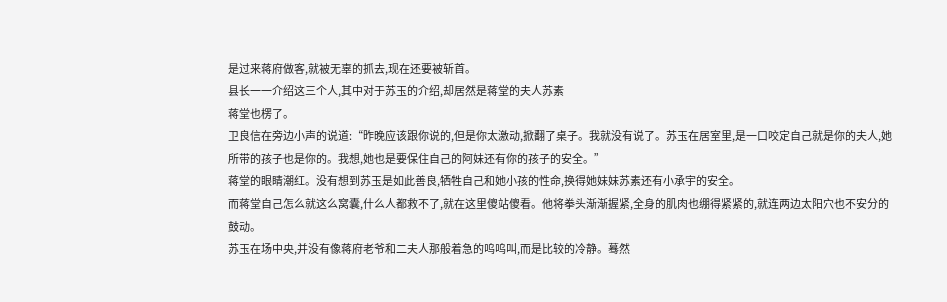是过来蒋府做客,就被无辜的抓去,现在还要被斩首。
县长一一介绍这三个人,其中对于苏玉的介绍,却居然是蒋堂的夫人苏素
蒋堂也楞了。
卫良信在旁边小声的说道:“昨晚应该跟你说的,但是你太激动,掀翻了桌子。我就没有说了。苏玉在居室里,是一口咬定自己就是你的夫人,她所带的孩子也是你的。我想,她也是要保住自己的阿妹还有你的孩子的安全。”
蒋堂的眼睛潮红。没有想到苏玉是如此善良,牺牲自己和她小孩的性命,换得她妹妹苏素还有小承宇的安全。
而蒋堂自己怎么就这么窝囊,什么人都救不了,就在这里傻站傻看。他将拳头渐渐握紧,全身的肌肉也绷得紧紧的,就连两边太阳穴也不安分的鼓动。
苏玉在场中央,并没有像蒋府老爷和二夫人那般着急的呜呜叫,而是比较的冷静。蓦然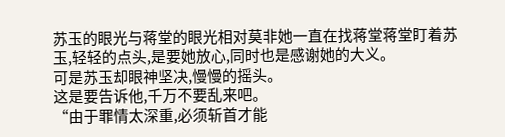苏玉的眼光与蒋堂的眼光相对莫非她一直在找蒋堂蒋堂盯着苏玉,轻轻的点头,是要她放心,同时也是感谢她的大义。
可是苏玉却眼神坚决,慢慢的摇头。
这是要告诉他,千万不要乱来吧。
“由于罪情太深重,必须斩首才能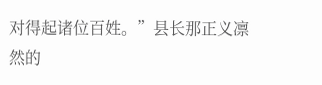对得起诸位百姓。”县长那正义凛然的